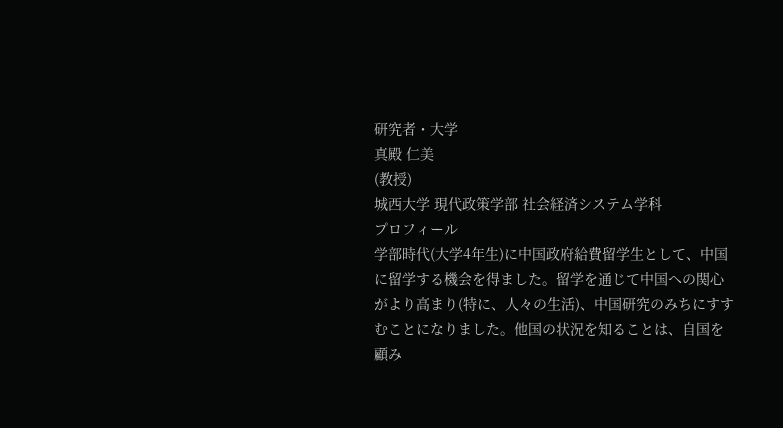研究者・大学
真殿 仁美
(教授)
城西大学 現代政策学部 社会経済システム学科
プロフィール
学部時代(大学4年生)に中国政府給費留学生として、中国に留学する機会を得ました。留学を通じて中国への関心がより高まり(特に、人々の生活)、中国研究のみちにすすむことになりました。他国の状況を知ることは、自国を顧み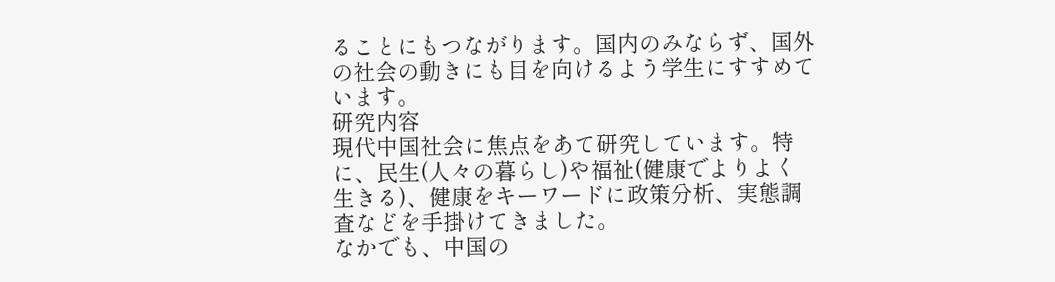ることにもつながります。国内のみならず、国外の社会の動きにも目を向けるよう学生にすすめています。
研究内容
現代中国社会に焦点をあて研究しています。特に、民生(人々の暮らし)や福祉(健康でよりよく生きる)、健康をキーワードに政策分析、実態調査などを手掛けてきました。
なかでも、中国の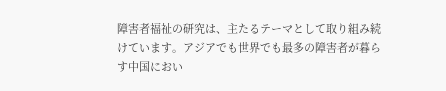障害者福祉の研究は、主たるテーマとして取り組み続けています。アジアでも世界でも最多の障害者が暮らす中国におい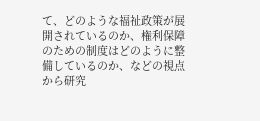て、どのような福祉政策が展開されているのか、権利保障のための制度はどのように整備しているのか、などの視点から研究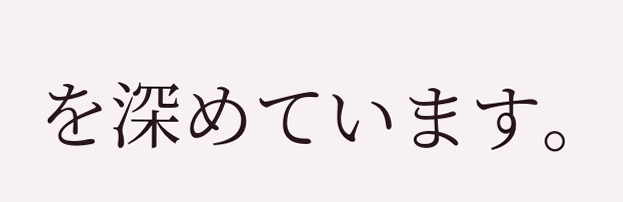を深めています。